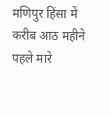मणिपुर हिंसा में करीब आठ महीने पहले मारे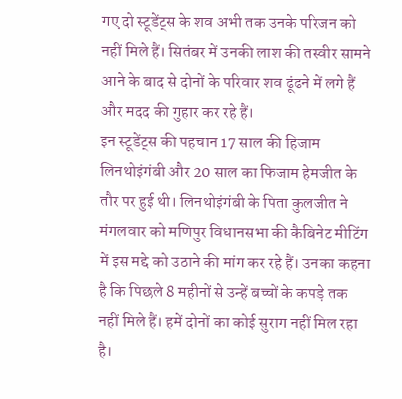गए दो स्टूडेंट्स के शव अभी तक उनके परिजन को नहीं मिले हैं। सितंबर में उनकी लाश की तस्वीर सामने आने के बाद से दोनों के परिवार शव ढूंढने में लगे हैं और मदद की गुहार कर रहे हैं।
इन स्टूडेंट्स की पहचान 17 साल की हिजाम लिनथोइंगंबी और 20 साल का फिजाम हेमजीत के तौर पर हुई थी। लिनथोइंगंबी के पिता कुलजीत ने मंगलवार को मणिपुर विधानसभा की कैबिनेट मीटिंग में इस मद्दे को उठाने की मांग कर रहे हैं। उनका कहना है कि पिछले 8 महीनों से उन्हें बच्चों के कपड़े तक नहीं मिले हैं। हमें दोनों का कोई सुराग नहीं मिल रहा है।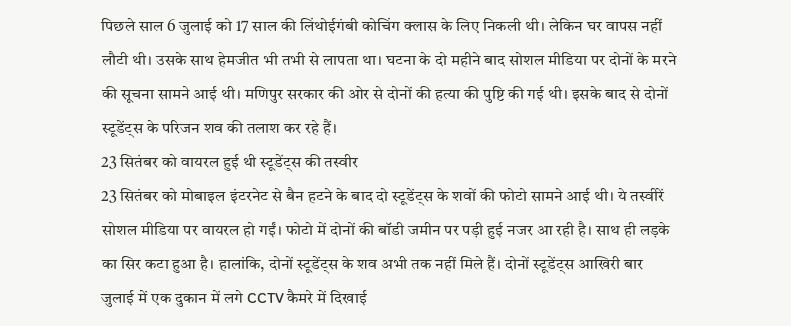पिछले साल 6 जुलाई को 17 साल की लिंथोईगंबी कोचिंग क्लास के लिए निकली थी। लेकिन घर वापस नहीं लौटी थी। उसके साथ हेमजीत भी तभी से लापता था। घटना के दो महीने बाद सोशल मीडिया पर दोनों के मरने की सूचना सामने आई थी। मणिपुर सरकार की ओर से दोनों की हत्या की पुष्टि की गई थी। इसके बाद से दोनों स्टूडेंट्स के परिजन शव की तलाश कर रहे हैं।
23 सितंबर को वायरल हुई थी स्टूडेंट्स की तस्वीर
23 सितंबर को मोबाइल इंटरनेट से बैन हटने के बाद दो स्टूडेंट्स के शवों की फोटो सामने आई थी। ये तस्वीरें सोशल मीडिया पर वायरल हो गईं। फोटो में दोनों की बॉडी जमीन पर पड़ी हुई नजर आ रही है। साथ ही लड़के का सिर कटा हुआ है। हालांकि, दोनों स्टूडेंट्स के शव अभी तक नहीं मिले हैं। दोनों स्टूडेंट्स आखिरी बार जुलाई में एक दुकान में लगे CCTV कैमरे में दिखाई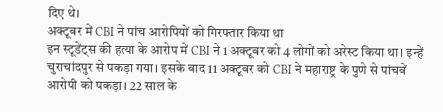दिए थे।
अक्टूबर में CBI ने पांच आरोपियों को गिरफ्तार किया था
इन स्टूडेंट्स की हत्या के आरोप में CBI ने 1 अक्टूबर को 4 लोगों को अरेस्ट किया था। इन्हें चुराचांदपुर से पकड़ा गया। इसके बाद 11 अक्टूबर को CBI ने महाराष्ट्र के पुणे से पांचवें आरोपी को पकड़ा। 22 साल के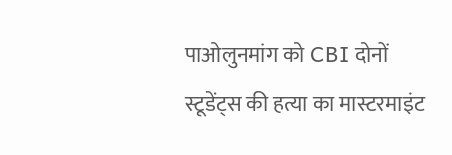पाओलुनमांग को CBI दोनों स्टूडेंट्स की हत्या का मास्टरमाइंट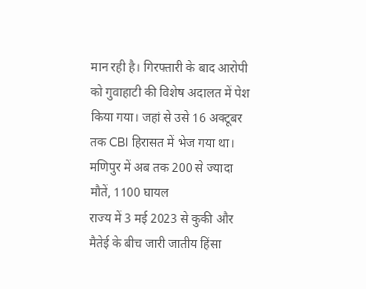मान रही है। गिरफ्तारी के बाद आरोपी को गुवाहाटी की विशेष अदालत में पेश किया गया। जहां से उसे 16 अक्टूबर तक CBI हिरासत में भेज गया था।
मणिपुर में अब तक 200 से ज्यादा मौतें, 1100 घायल
राज्य में 3 मई 2023 से कुकी और मैतेई के बीच जारी जातीय हिंसा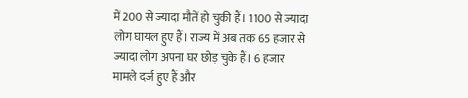में 200 से ज्यादा मौतें हो चुकी हैं। 1100 से ज्यादा लोग घायल हुए हैं। राज्य में अब तक 65 हजार से ज्यादा लोग अपना घर छोड़ चुके हैं। 6 हजार मामले दर्ज हुए हैं और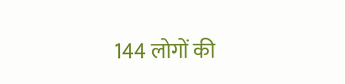144 लोगों की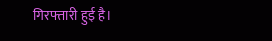गिरफ्तारी हुई है।